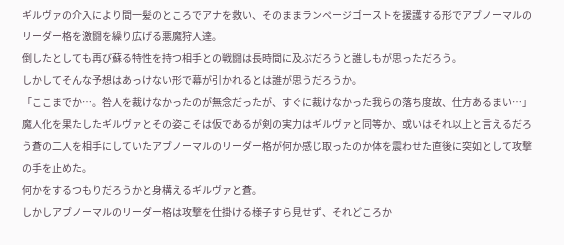ギルヴァの介入により間一髪のところでアナを救い、そのままランページゴーストを援護する形でアブノーマルのリーダー格を激闘を繰り広げる悪魔狩人達。
倒したとしても再び蘇る特性を持つ相手との戦闘は長時間に及ぶだろうと誰しもが思っただろう。
しかしてそんな予想はあっけない形で幕が引かれるとは誰が思うだろうか。
「ここまでか…。咎人を裁けなかったのが無念だったが、すぐに裁けなかった我らの落ち度故、仕方あるまい…」
魔人化を果たしたギルヴァとその姿こそは仮であるが剣の実力はギルヴァと同等か、或いはそれ以上と言えるだろう蒼の二人を相手にしていたアブノーマルのリーダー格が何か感じ取ったのか体を震わせた直後に突如として攻撃の手を止めた。
何かをするつもりだろうかと身構えるギルヴァと蒼。
しかしアブノーマルのリーダー格は攻撃を仕掛ける様子すら見せず、それどころか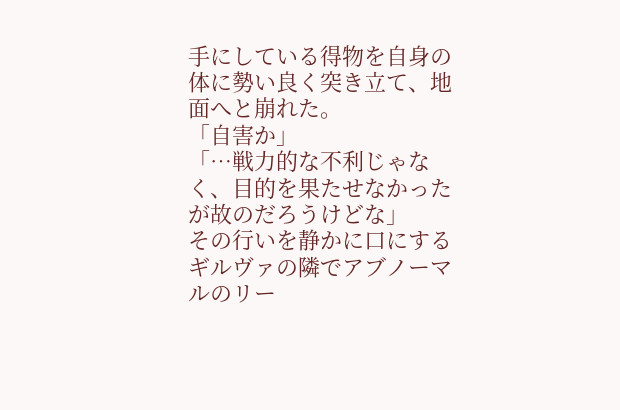手にしている得物を自身の体に勢い良く突き立て、地面へと崩れた。
「自害か」
「…戦力的な不利じゃなく、目的を果たせなかったが故のだろうけどな」
その行いを静かに口にするギルヴァの隣でアブノーマルのリー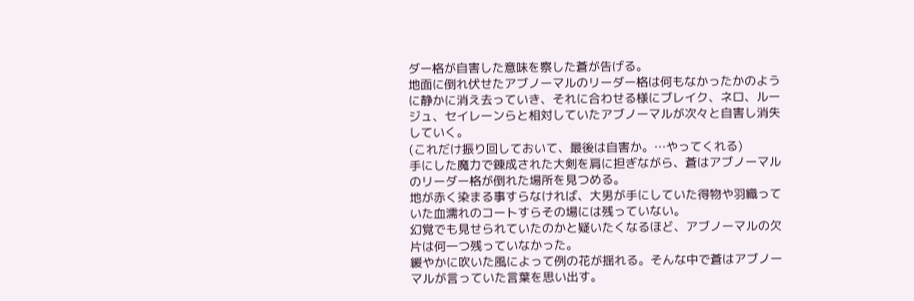ダー格が自害した意味を察した蒼が告げる。
地面に倒れ伏せたアブノーマルのリーダー格は何もなかったかのように静かに消え去っていき、それに合わせる様にブレイク、ネロ、ルージュ、セイレーンらと相対していたアブノーマルが次々と自害し消失していく。
(これだけ振り回しておいて、最後は自害か。…やってくれる)
手にした魔力で錬成された大剣を肩に担ぎながら、蒼はアブノーマルのリーダー格が倒れた場所を見つめる。
地が赤く染まる事すらなければ、大男が手にしていた得物や羽織っていた血濡れのコートすらその場には残っていない。
幻覚でも見せられていたのかと疑いたくなるほど、アブノーマルの欠片は何一つ残っていなかった。
緩やかに吹いた風によって例の花が揺れる。そんな中で蒼はアブノーマルが言っていた言葉を思い出す。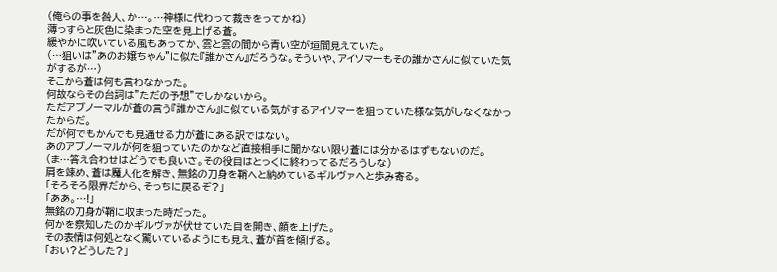(俺らの事を咎人、か…。…神様に代わって裁きをってかね)
薄っすらと灰色に染まった空を見上げる蒼。
緩やかに吹いている風もあってか、雲と雲の間から青い空が垣間見えていた。
(…狙いは"あのお嬢ちゃん"に似た『誰かさん』だろうな。そういや、アイソマーもその誰かさんに似ていた気がするが…)
そこから蒼は何も言わなかった。
何故ならその台詞は"ただの予想"でしかないから。
ただアブノーマルが蒼の言う『誰かさん』に似ている気がするアイソマーを狙っていた様な気がしなくなかったからだ。
だが何でもかんでも見通せる力が蒼にある訳ではない。
あのアブノーマルが何を狙っていたのかなど直接相手に聞かない限り蒼には分かるはずもないのだ。
(ま…答え合わせはどうでも良いさ。その役目はとっくに終わってるだろうしな)
肩を竦め、蒼は魔人化を解き、無銘の刀身を鞘へと納めているギルヴァへと歩み寄る。
「そろそろ限界だから、そっちに戻るぞ?」
「ああ。…!」
無銘の刀身が鞘に収まった時だった。
何かを察知したのかギルヴァが伏せていた目を開き、顔を上げた。
その表情は何処となく驚いているようにも見え、蒼が首を傾げる。
「おい?どうした?」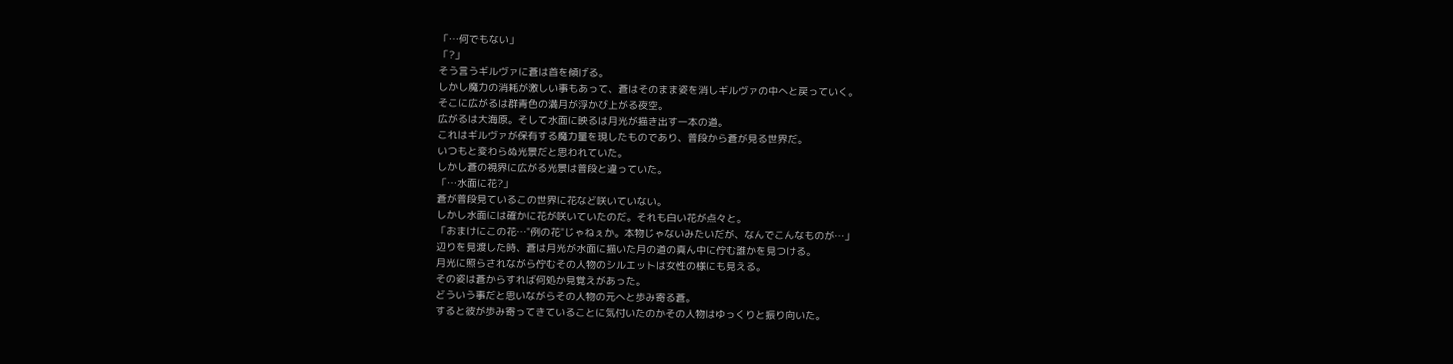「…何でもない」
「?」
そう言うギルヴァに蒼は首を傾げる。
しかし魔力の消耗が激しい事もあって、蒼はそのまま姿を消しギルヴァの中へと戻っていく。
そこに広がるは群青色の満月が浮かび上がる夜空。
広がるは大海原。そして水面に映るは月光が描き出す一本の道。
これはギルヴァが保有する魔力量を現したものであり、普段から蒼が見る世界だ。
いつもと変わらぬ光景だと思われていた。
しかし蒼の視界に広がる光景は普段と違っていた。
「…水面に花?」
蒼が普段見ているこの世界に花など咲いていない。
しかし水面には確かに花が咲いていたのだ。それも白い花が点々と。
「おまけにこの花…"例の花"じゃねぇか。本物じゃないみたいだが、なんでこんなものが…」
辺りを見渡した時、蒼は月光が水面に描いた月の道の真ん中に佇む誰かを見つける。
月光に照らされながら佇むその人物のシルエットは女性の様にも見える。
その姿は蒼からすれば何処か見覚えがあった。
どういう事だと思いながらその人物の元へと歩み寄る蒼。
すると彼が歩み寄ってきていることに気付いたのかその人物はゆっくりと振り向いた。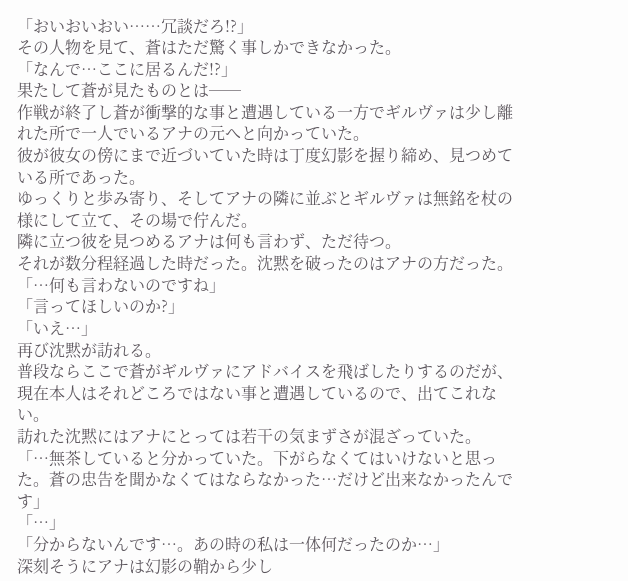「おいおいおい……冗談だろ!?」
その人物を見て、蒼はただ驚く事しかできなかった。
「なんで…ここに居るんだ!?」
果たして蒼が見たものとは──
作戦が終了し蒼が衝撃的な事と遭遇している一方でギルヴァは少し離れた所で一人でいるアナの元へと向かっていた。
彼が彼女の傍にまで近づいていた時は丁度幻影を握り締め、見つめている所であった。
ゆっくりと歩み寄り、そしてアナの隣に並ぶとギルヴァは無銘を杖の様にして立て、その場で佇んだ。
隣に立つ彼を見つめるアナは何も言わず、ただ待つ。
それが数分程経過した時だった。沈黙を破ったのはアナの方だった。
「…何も言わないのですね」
「言ってほしいのか?」
「いえ…」
再び沈黙が訪れる。
普段ならここで蒼がギルヴァにアドバイスを飛ばしたりするのだが、現在本人はそれどころではない事と遭遇しているので、出てこれない。
訪れた沈黙にはアナにとっては若干の気まずさが混ざっていた。
「…無茶していると分かっていた。下がらなくてはいけないと思った。蒼の忠告を聞かなくてはならなかった…だけど出来なかったんです」
「…」
「分からないんです…。あの時の私は一体何だったのか…」
深刻そうにアナは幻影の鞘から少し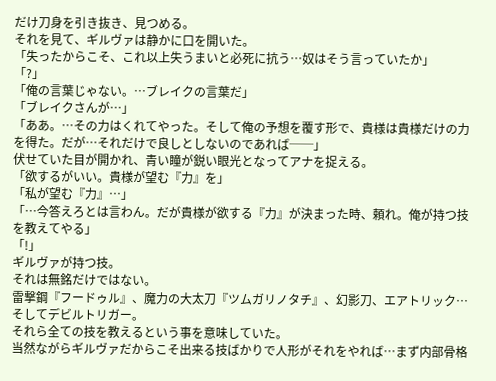だけ刀身を引き抜き、見つめる。
それを見て、ギルヴァは静かに口を開いた。
「失ったからこそ、これ以上失うまいと必死に抗う…奴はそう言っていたか」
「?」
「俺の言葉じゃない。…ブレイクの言葉だ」
「ブレイクさんが…」
「ああ。…その力はくれてやった。そして俺の予想を覆す形で、貴様は貴様だけの力を得た。だが…それだけで良しとしないのであれば──」
伏せていた目が開かれ、青い瞳が鋭い眼光となってアナを捉える。
「欲するがいい。貴様が望む『力』を」
「私が望む『力』…」
「…今答えろとは言わん。だが貴様が欲する『力』が決まった時、頼れ。俺が持つ技を教えてやる」
「!」
ギルヴァが持つ技。
それは無銘だけではない。
雷撃鋼『フードゥル』、魔力の大太刀『ツムガリノタチ』、幻影刀、エアトリック…そしてデビルトリガー。
それら全ての技を教えるという事を意味していた。
当然ながらギルヴァだからこそ出来る技ばかりで人形がそれをやれば…まず内部骨格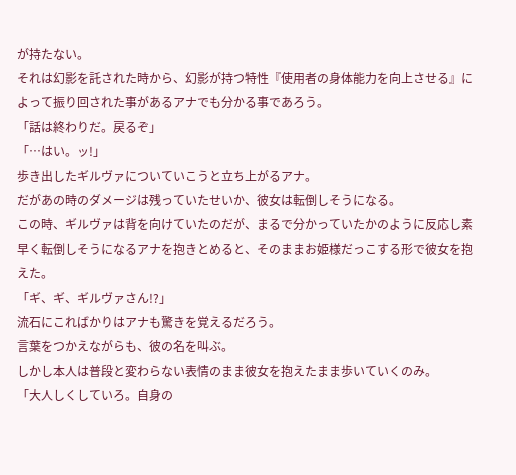が持たない。
それは幻影を託された時から、幻影が持つ特性『使用者の身体能力を向上させる』によって振り回された事があるアナでも分かる事であろう。
「話は終わりだ。戻るぞ」
「…はい。ッ!」
歩き出したギルヴァについていこうと立ち上がるアナ。
だがあの時のダメージは残っていたせいか、彼女は転倒しそうになる。
この時、ギルヴァは背を向けていたのだが、まるで分かっていたかのように反応し素早く転倒しそうになるアナを抱きとめると、そのままお姫様だっこする形で彼女を抱えた。
「ギ、ギ、ギルヴァさん!?」
流石にこればかりはアナも驚きを覚えるだろう。
言葉をつかえながらも、彼の名を叫ぶ。
しかし本人は普段と変わらない表情のまま彼女を抱えたまま歩いていくのみ。
「大人しくしていろ。自身の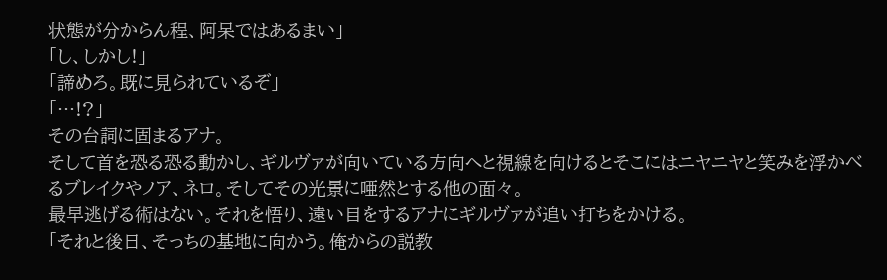状態が分からん程、阿呆ではあるまい」
「し、しかし!」
「諦めろ。既に見られているぞ」
「…!?」
その台詞に固まるアナ。
そして首を恐る恐る動かし、ギルヴァが向いている方向へと視線を向けるとそこにはニヤニヤと笑みを浮かべるブレイクやノア、ネロ。そしてその光景に唖然とする他の面々。
最早逃げる術はない。それを悟り、遠い目をするアナにギルヴァが追い打ちをかける。
「それと後日、そっちの基地に向かう。俺からの説教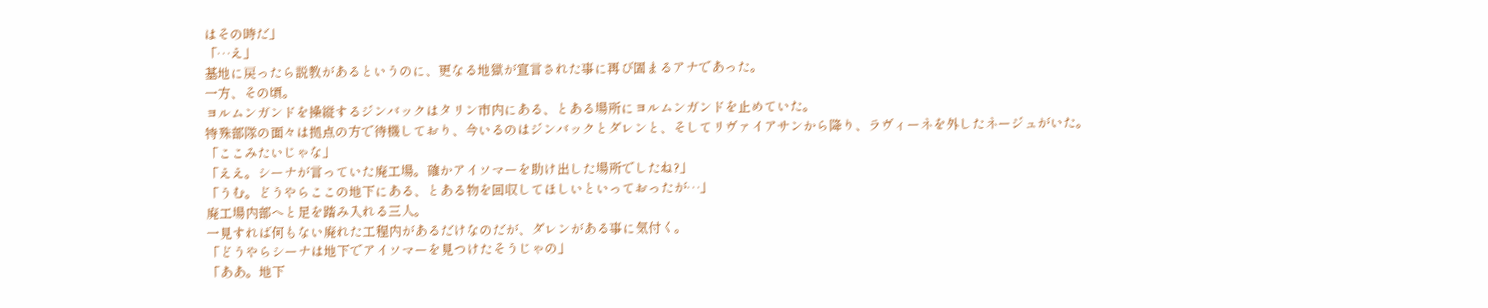はその時だ」
「…え」
基地に戻ったら説教があるというのに、更なる地獄が宣言された事に再び固まるアナであった。
一方、その頃。
ヨルムンガンドを操縦するジンバックはタリン市内にある、とある場所にヨルムンガンドを止めていた。
特殊部隊の面々は拠点の方で待機しており、今いるのはジンバックとダレンと、そしてリヴァイアサンから降り、ラヴィーネを外したネージュがいた。
「ここみたいじゃな」
「ええ。シーナが言っていた廃工場。確かアイソマーを助け出した場所でしたね?」
「うむ。どうやらここの地下にある、とある物を回収してほしいといっておったが…」
廃工場内部へと足を踏み入れる三人。
一見すれば何もない廃れた工程内があるだけなのだが、ダレンがある事に気付く。
「どうやらシーナは地下でアイソマーを見つけたそうじゃの」
「ああ。地下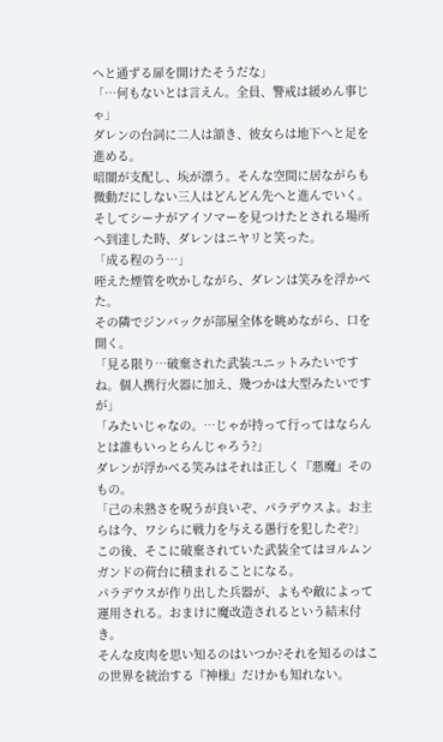へと通ずる扉を開けたそうだな」
「…何もないとは言えん。全員、警戒は緩めん事じゃ」
ダレンの台詞に二人は頷き、彼女らは地下へと足を進める。
暗闇が支配し、埃が漂う。そんな空間に居ながらも微動だにしない三人はどんどん先へと進んでいく。
そしてシーナがアイソマーを見つけたとされる場所へ到達した時、ダレンはニヤリと笑った。
「成る程のう…」
咥えた煙管を吹かしながら、ダレンは笑みを浮かべた。
その隣でジンバックが部屋全体を眺めながら、口を開く。
「見る限り…破棄された武装ユニットみたいですね。個人携行火器に加え、幾つかは大型みたいですが」
「みたいじゃなの。…じゃが持って行ってはならんとは誰もいっとらんじゃろう?」
ダレンが浮かべる笑みはそれは正しく『悪魔』そのもの。
「己の未熟さを呪うが良いぞ、パラデウスよ。お主らは今、ワシらに戦力を与える愚行を犯したぞ?」
この後、そこに破棄されていた武装全てはヨルムンガンドの荷台に積まれることになる。
パラデウスが作り出した兵器が、よもや敵によって運用される。おまけに魔改造されるという結末付き。
そんな皮肉を思い知るのはいつか?それを知るのはこの世界を統治する『神様』だけかも知れない。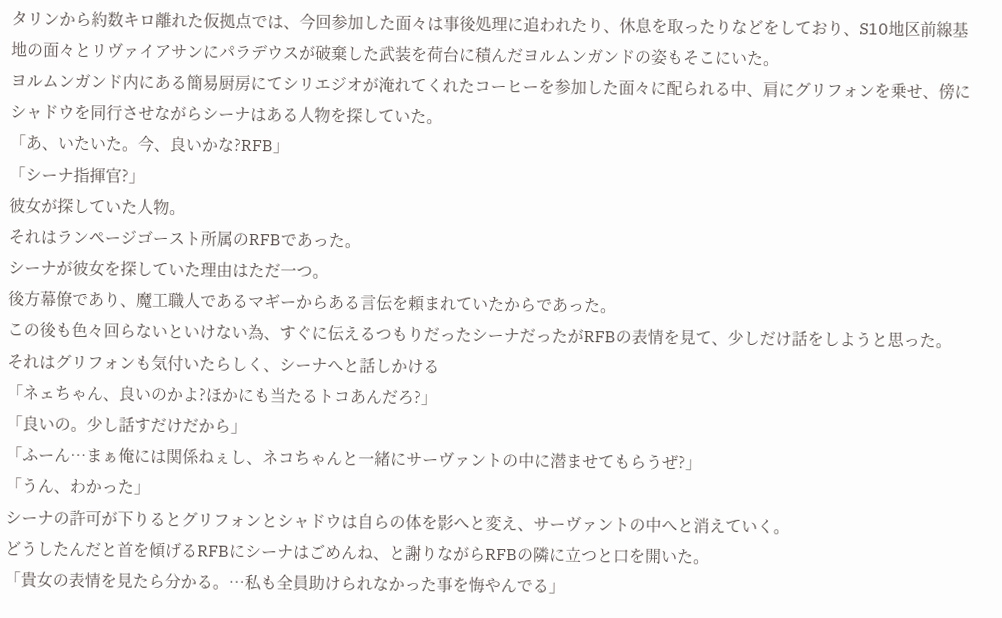タリンから約数キロ離れた仮拠点では、今回参加した面々は事後処理に追われたり、休息を取ったりなどをしており、S10地区前線基地の面々とリヴァイアサンにパラデウスが破棄した武装を荷台に積んだヨルムンガンドの姿もそこにいた。
ヨルムンガンド内にある簡易厨房にてシリエジオが淹れてくれたコーヒーを参加した面々に配られる中、肩にグリフォンを乗せ、傍にシャドウを同行させながらシーナはある人物を探していた。
「あ、いたいた。今、良いかな?RFB」
「シーナ指揮官?」
彼女が探していた人物。
それはランページゴースト所属のRFBであった。
シーナが彼女を探していた理由はただ一つ。
後方幕僚であり、魔工職人であるマギーからある言伝を頼まれていたからであった。
この後も色々回らないといけない為、すぐに伝えるつもりだったシーナだったがRFBの表情を見て、少しだけ話をしようと思った。
それはグリフォンも気付いたらしく、シーナへと話しかける
「ネェちゃん、良いのかよ?ほかにも当たるトコあんだろ?」
「良いの。少し話すだけだから」
「ふーん…まぁ俺には関係ねぇし、ネコちゃんと一緒にサーヴァントの中に潜ませてもらうぜ?」
「うん、わかった」
シーナの許可が下りるとグリフォンとシャドウは自らの体を影へと変え、サーヴァントの中へと消えていく。
どうしたんだと首を傾げるRFBにシーナはごめんね、と謝りながらRFBの隣に立つと口を開いた。
「貴女の表情を見たら分かる。…私も全員助けられなかった事を悔やんでる」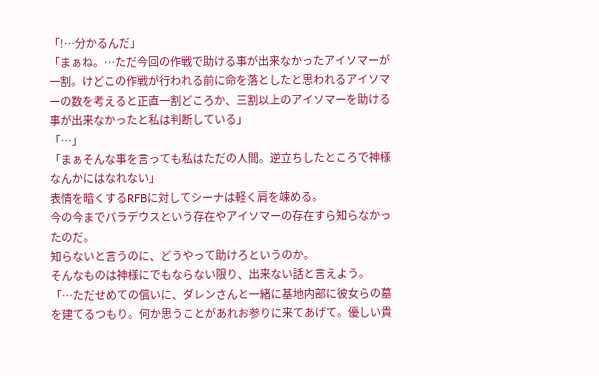「!…分かるんだ」
「まぁね。…ただ今回の作戦で助ける事が出来なかったアイソマーが一割。けどこの作戦が行われる前に命を落としたと思われるアイソマーの数を考えると正直一割どころか、三割以上のアイソマーを助ける事が出来なかったと私は判断している」
「…」
「まぁそんな事を言っても私はただの人間。逆立ちしたところで神様なんかにはなれない」
表情を暗くするRFBに対してシーナは軽く肩を竦める。
今の今までパラデウスという存在やアイソマーの存在すら知らなかったのだ。
知らないと言うのに、どうやって助けろというのか。
そんなものは神様にでもならない限り、出来ない話と言えよう。
「…ただせめての償いに、ダレンさんと一緒に基地内部に彼女らの墓を建てるつもり。何か思うことがあれお参りに来てあげて。優しい貴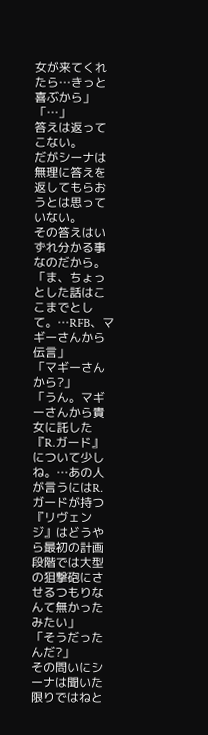女が来てくれたら…きっと喜ぶから」
「…」
答えは返ってこない。
だがシーナは無理に答えを返してもらおうとは思っていない。
その答えはいずれ分かる事なのだから。
「ま、ちょっとした話はここまでとして。…RFB、マギーさんから伝言」
「マギーさんから?」
「うん。マギーさんから貴女に託した『R.ガード』について少しね。…あの人が言うにはR.ガードが持つ『リヴェンジ』はどうやら最初の計画段階では大型の狙撃砲にさせるつもりなんて無かったみたい」
「そうだったんだ?」
その問いにシーナは聞いた限りではねと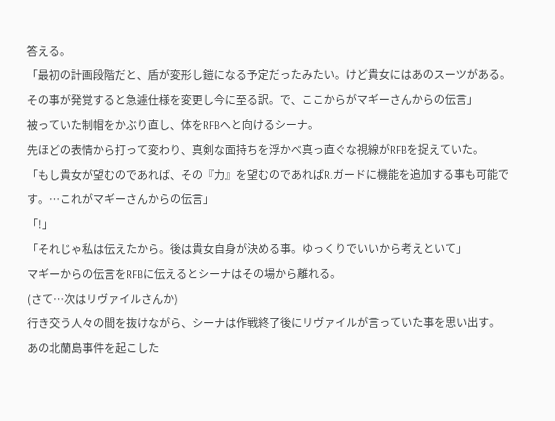答える。
「最初の計画段階だと、盾が変形し鎧になる予定だったみたい。けど貴女にはあのスーツがある。その事が発覚すると急遽仕様を変更し今に至る訳。で、ここからがマギーさんからの伝言」
被っていた制帽をかぶり直し、体をRFBへと向けるシーナ。
先ほどの表情から打って変わり、真剣な面持ちを浮かべ真っ直ぐな視線がRFBを捉えていた。
「もし貴女が望むのであれば、その『力』を望むのであればR.ガードに機能を追加する事も可能です。…これがマギーさんからの伝言」
「!」
「それじゃ私は伝えたから。後は貴女自身が決める事。ゆっくりでいいから考えといて」
マギーからの伝言をRFBに伝えるとシーナはその場から離れる。
(さて…次はリヴァイルさんか)
行き交う人々の間を抜けながら、シーナは作戦終了後にリヴァイルが言っていた事を思い出す。
あの北蘭島事件を起こした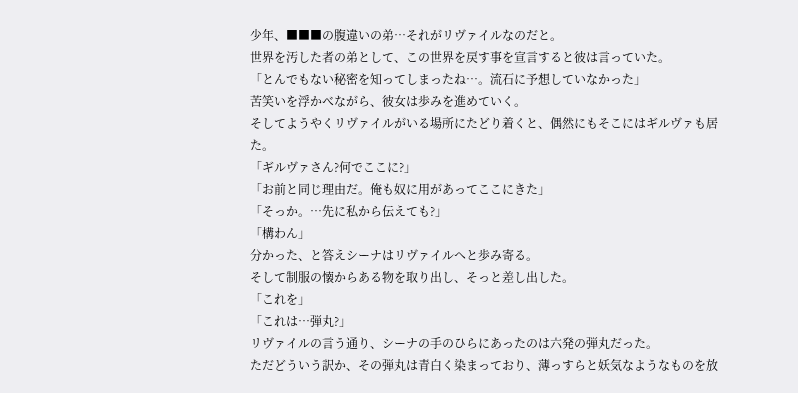少年、■■■の腹違いの弟…それがリヴァイルなのだと。
世界を汚した者の弟として、この世界を戻す事を宣言すると彼は言っていた。
「とんでもない秘密を知ってしまったね…。流石に予想していなかった」
苦笑いを浮かべながら、彼女は歩みを進めていく。
そしてようやくリヴァイルがいる場所にたどり着くと、偶然にもそこにはギルヴァも居た。
「ギルヴァさん?何でここに?」
「お前と同じ理由だ。俺も奴に用があってここにきた」
「そっか。…先に私から伝えても?」
「構わん」
分かった、と答えシーナはリヴァイルへと歩み寄る。
そして制服の懐からある物を取り出し、そっと差し出した。
「これを」
「これは…弾丸?」
リヴァイルの言う通り、シーナの手のひらにあったのは六発の弾丸だった。
ただどういう訳か、その弾丸は青白く染まっており、薄っすらと妖気なようなものを放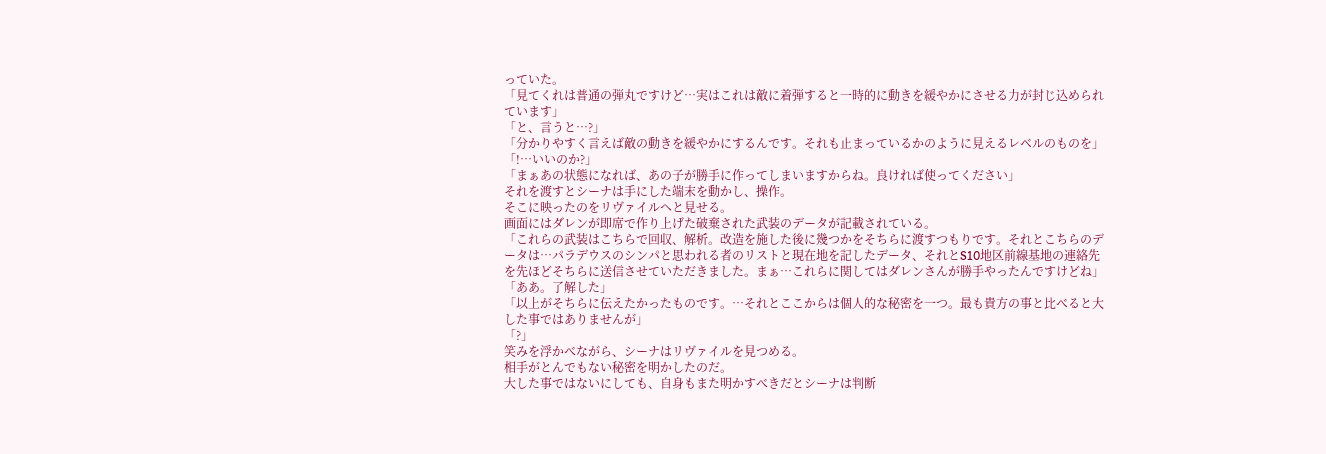っていた。
「見てくれは普通の弾丸ですけど…実はこれは敵に着弾すると一時的に動きを緩やかにさせる力が封じ込められています」
「と、言うと…?」
「分かりやすく言えば敵の動きを緩やかにするんです。それも止まっているかのように見えるレベルのものを」
「!…いいのか?」
「まぁあの状態になれば、あの子が勝手に作ってしまいますからね。良ければ使ってください」
それを渡すとシーナは手にした端末を動かし、操作。
そこに映ったのをリヴァイルへと見せる。
画面にはダレンが即席で作り上げた破棄された武装のデータが記載されている。
「これらの武装はこちらで回収、解析。改造を施した後に幾つかをそちらに渡すつもりです。それとこちらのデータは…パラデウスのシンパと思われる者のリストと現在地を記したデータ、それとS10地区前線基地の連絡先を先ほどそちらに送信させていただきました。まぁ…これらに関してはダレンさんが勝手やったんですけどね」
「ああ。了解した」
「以上がそちらに伝えたかったものです。…それとここからは個人的な秘密を一つ。最も貴方の事と比べると大した事ではありませんが」
「?」
笑みを浮かべながら、シーナはリヴァイルを見つめる。
相手がとんでもない秘密を明かしたのだ。
大した事ではないにしても、自身もまた明かすべきだとシーナは判断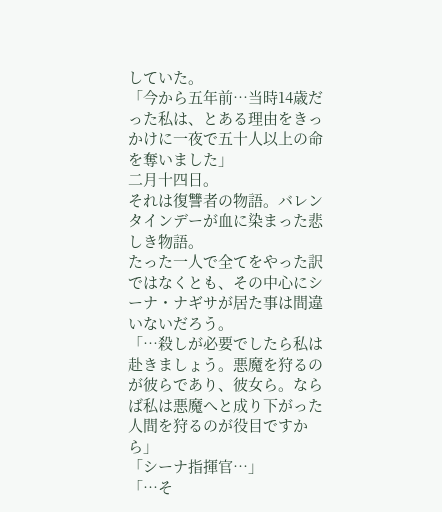していた。
「今から五年前…当時14歳だった私は、とある理由をきっかけに一夜で五十人以上の命を奪いました」
二月十四日。
それは復讐者の物語。バレンタインデーが血に染まった悲しき物語。
たった一人で全てをやった訳ではなくとも、その中心にシーナ・ナギサが居た事は間違いないだろう。
「…殺しが必要でしたら私は赴きましょう。悪魔を狩るのが彼らであり、彼女ら。ならば私は悪魔へと成り下がった人間を狩るのが役目ですから」
「シーナ指揮官…」
「…そ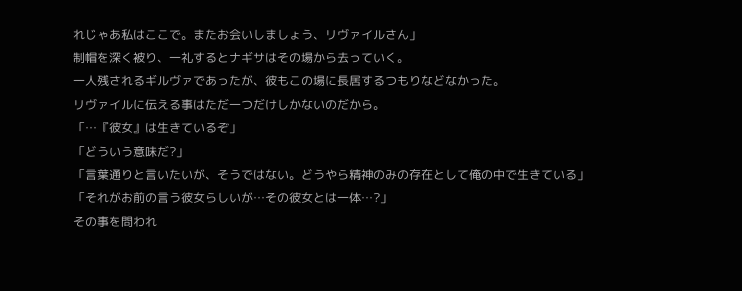れじゃあ私はここで。またお会いしましょう、リヴァイルさん」
制帽を深く被り、一礼するとナギサはその場から去っていく。
一人残されるギルヴァであったが、彼もこの場に長居するつもりなどなかった。
リヴァイルに伝える事はただ一つだけしかないのだから。
「…『彼女』は生きているぞ」
「どういう意味だ?」
「言葉通りと言いたいが、そうではない。どうやら精神のみの存在として俺の中で生きている」
「それがお前の言う彼女らしいが…その彼女とは一体…?」
その事を問われ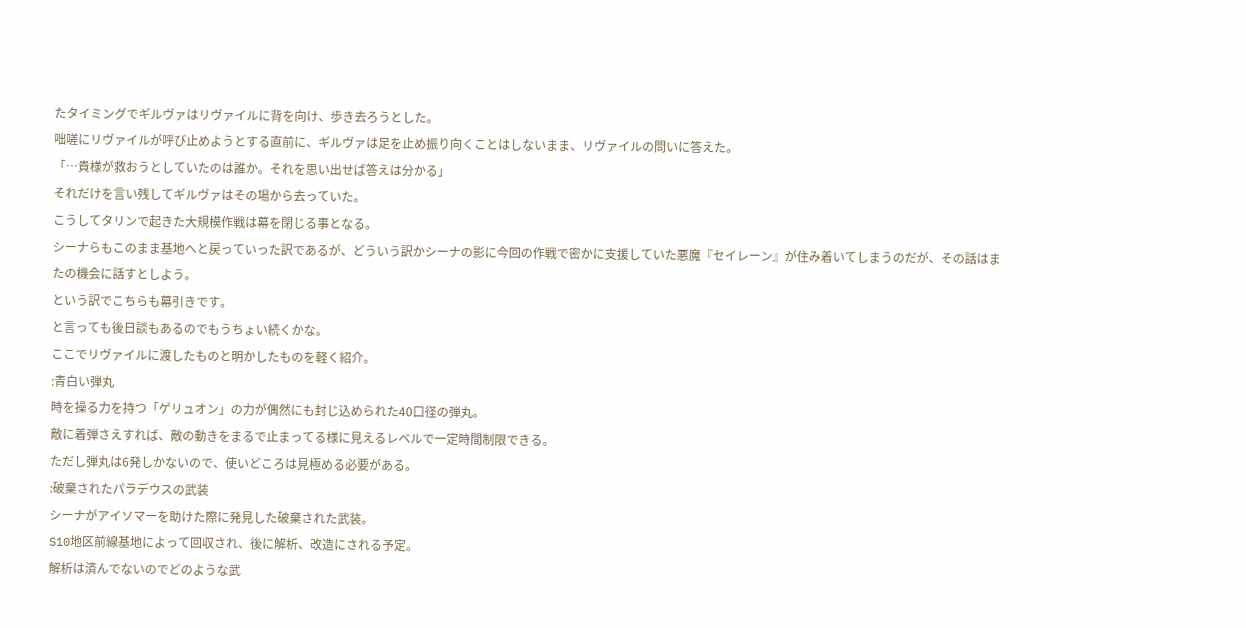たタイミングでギルヴァはリヴァイルに背を向け、歩き去ろうとした。
咄嗟にリヴァイルが呼び止めようとする直前に、ギルヴァは足を止め振り向くことはしないまま、リヴァイルの問いに答えた。
「…貴様が救おうとしていたのは誰か。それを思い出せば答えは分かる」
それだけを言い残してギルヴァはその場から去っていた。
こうしてタリンで起きた大規模作戦は幕を閉じる事となる。
シーナらもこのまま基地へと戻っていった訳であるが、どういう訳かシーナの影に今回の作戦で密かに支援していた悪魔『セイレーン』が住み着いてしまうのだが、その話はまたの機会に話すとしよう。
という訳でこちらも幕引きです。
と言っても後日談もあるのでもうちょい続くかな。
ここでリヴァイルに渡したものと明かしたものを軽く紹介。
:青白い弾丸
時を操る力を持つ「ゲリュオン」の力が偶然にも封じ込められた40口径の弾丸。
敵に着弾さえすれば、敵の動きをまるで止まってる様に見えるレベルで一定時間制限できる。
ただし弾丸は6発しかないので、使いどころは見極める必要がある。
:破棄されたパラデウスの武装
シーナがアイソマーを助けた際に発見した破棄された武装。
S10地区前線基地によって回収され、後に解析、改造にされる予定。
解析は済んでないのでどのような武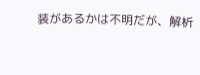装があるかは不明だが、解析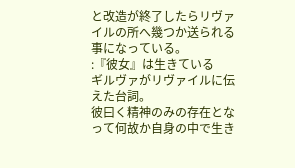と改造が終了したらリヴァイルの所へ幾つか送られる事になっている。
:『彼女』は生きている
ギルヴァがリヴァイルに伝えた台詞。
彼曰く精神のみの存在となって何故か自身の中で生き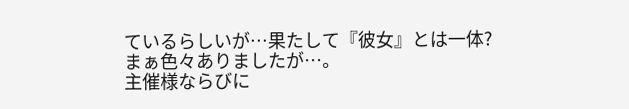ているらしいが…果たして『彼女』とは一体?
まぁ色々ありましたが…。
主催様ならびに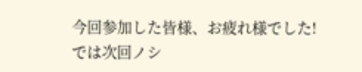今回参加した皆様、お疲れ様でした!
では次回ノシ